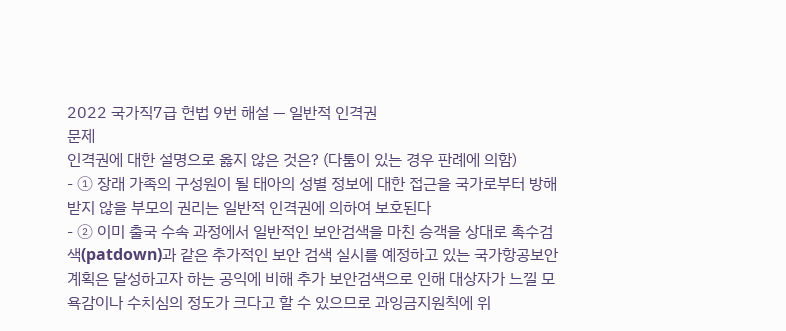2022 국가직7급 헌법 9번 해설 — 일반적 인격권
문제
인격권에 대한 설명으로 옳지 않은 것은? (다툼이 있는 경우 판례에 의함)
- ① 장래 가족의 구성원이 될 태아의 성별 정보에 대한 접근을 국가로부터 방해받지 않을 부모의 권리는 일반적 인격권에 의하여 보호된다
- ② 이미 출국 수속 과정에서 일반적인 보안검색을 마친 승객을 상대로 촉수검색(patdown)과 같은 추가적인 보안 검색 실시를 예정하고 있는 국가항공보안계획은 달성하고자 하는 공익에 비해 추가 보안검색으로 인해 대상자가 느낄 모욕감이나 수치심의 정도가 크다고 할 수 있으므로 과잉금지원칙에 위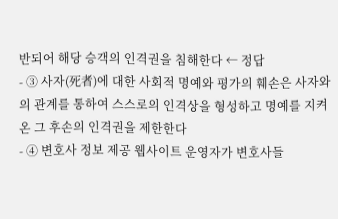반되어 해당 승객의 인격권을 침해한다 ← 정답
- ③ 사자(死者)에 대한 사회적 명예와 평가의 훼손은 사자와의 관계를 통하여 스스로의 인격상을 형성하고 명예를 지켜온 그 후손의 인격권을 제한한다
- ④ 변호사 정보 제공 웹사이트 운영자가 변호사들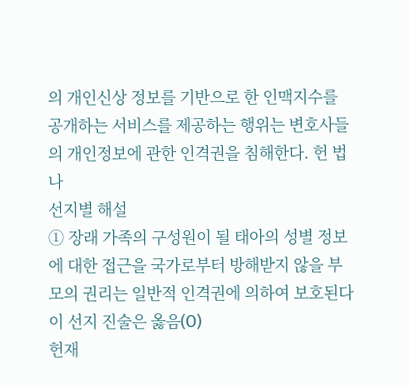의 개인신상 정보를 기반으로 한 인맥지수를 공개하는 서비스를 제공하는 행위는 변호사들의 개인정보에 관한 인격권을 침해한다. 헌 법 나
선지별 해설
① 장래 가족의 구성원이 될 태아의 성별 정보에 대한 접근을 국가로부터 방해받지 않을 부모의 권리는 일반적 인격권에 의하여 보호된다
이 선지 진술은 옳음(O)
헌재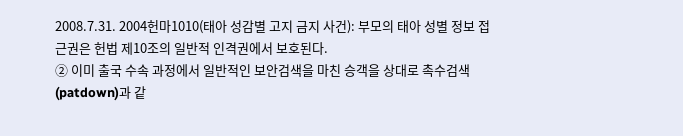2008.7.31. 2004헌마1010(태아 성감별 고지 금지 사건): 부모의 태아 성별 정보 접근권은 헌법 제10조의 일반적 인격권에서 보호된다.
② 이미 출국 수속 과정에서 일반적인 보안검색을 마친 승객을 상대로 촉수검색(patdown)과 같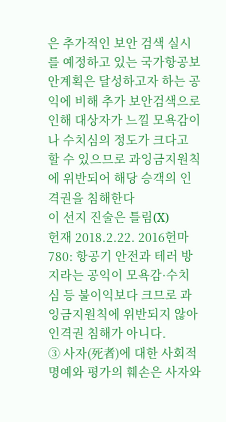은 추가적인 보안 검색 실시를 예정하고 있는 국가항공보안계획은 달성하고자 하는 공익에 비해 추가 보안검색으로 인해 대상자가 느낄 모욕감이나 수치심의 정도가 크다고 할 수 있으므로 과잉금지원칙에 위반되어 해당 승객의 인격권을 침해한다
이 선지 진술은 틀림(X)
헌재 2018.2.22. 2016헌마780: 항공기 안전과 테러 방지라는 공익이 모욕감·수치심 등 불이익보다 크므로 과잉금지원칙에 위반되지 않아 인격권 침해가 아니다.
③ 사자(死者)에 대한 사회적 명예와 평가의 훼손은 사자와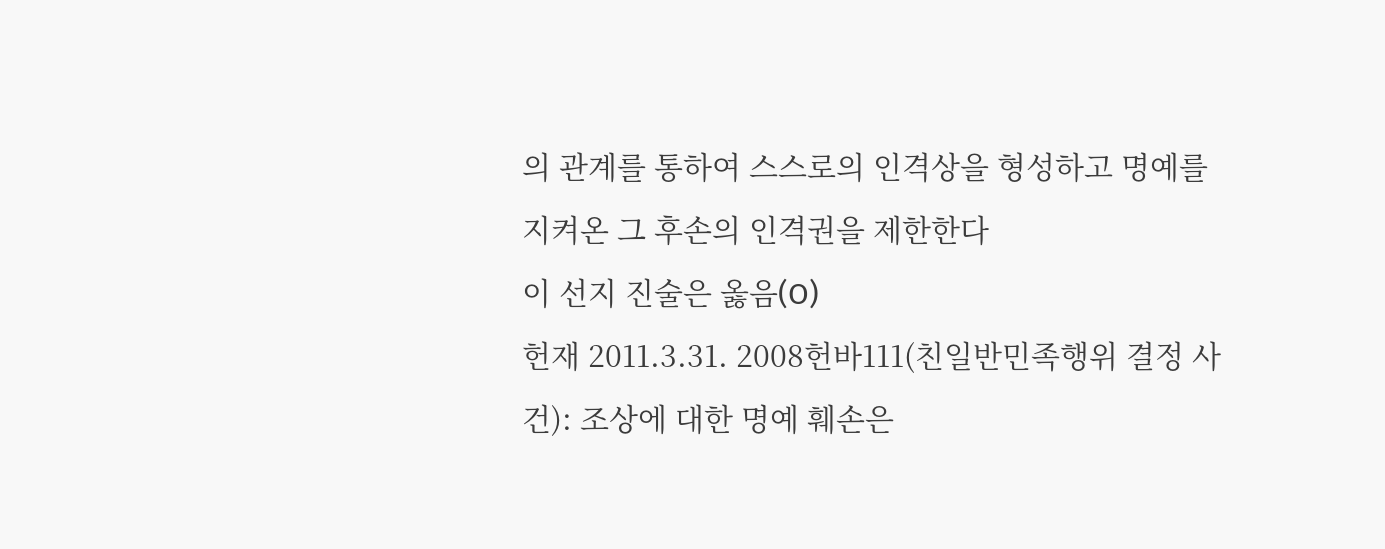의 관계를 통하여 스스로의 인격상을 형성하고 명예를 지켜온 그 후손의 인격권을 제한한다
이 선지 진술은 옳음(O)
헌재 2011.3.31. 2008헌바111(친일반민족행위 결정 사건): 조상에 대한 명예 훼손은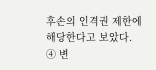후손의 인격권 제한에 해당한다고 보았다.
④ 변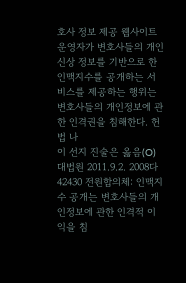호사 정보 제공 웹사이트 운영자가 변호사들의 개인신상 정보를 기반으로 한 인맥지수를 공개하는 서비스를 제공하는 행위는 변호사들의 개인정보에 관한 인격권을 침해한다. 헌 법 나
이 선지 진술은 옳음(O)
대법원 2011.9.2. 2008다42430 전원합의체: 인맥지수 공개는 변호사들의 개인정보에 관한 인격적 이익을 침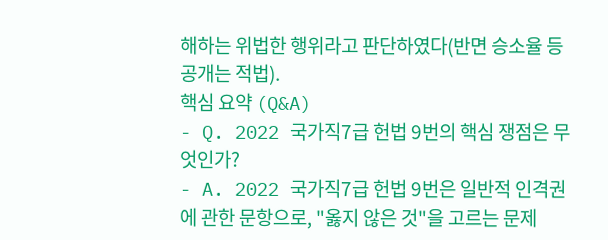해하는 위법한 행위라고 판단하였다(반면 승소율 등 공개는 적법).
핵심 요약 (Q&A)
- Q. 2022 국가직7급 헌법 9번의 핵심 쟁점은 무엇인가?
- A. 2022 국가직7급 헌법 9번은 일반적 인격권에 관한 문항으로, "옳지 않은 것"을 고르는 문제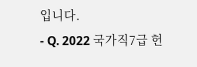입니다.
- Q. 2022 국가직7급 헌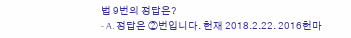법 9번의 정답은?
- A. 정답은 ②번입니다. 헌재 2018.2.22. 2016헌마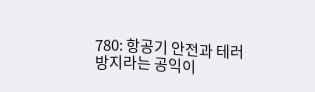780: 항공기 안전과 테러 방지라는 공익이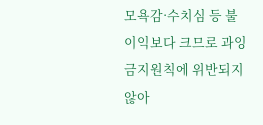모욕감·수치심 등 불이익보다 크므로 과잉금지원칙에 위반되지 않아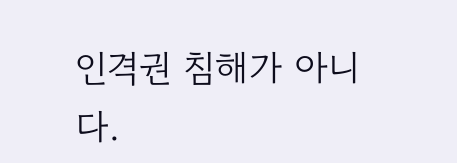인격권 침해가 아니다.